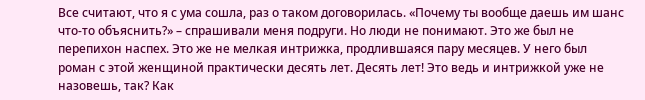Все считают, что я с ума сошла, раз о таком договорилась. «Почему ты вообще даешь им шанс что-то объяснить?» – спрашивали меня подруги. Но люди не понимают. Это же был не перепихон наспех. Это же не мелкая интрижка, продлившаяся пару месяцев. У него был роман с этой женщиной практически десять лет. Десять лет! Это ведь и интрижкой уже не назовешь, так? Как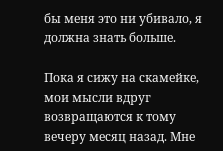бы меня это ни убивало, я должна знать больше.

Пока я сижу на скамейке, мои мысли вдруг возвращаются к тому вечеру месяц назад. Мне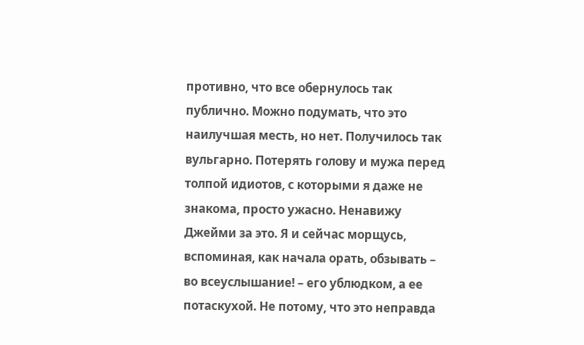противно, что все обернулось так публично. Можно подумать, что это наилучшая месть, но нет. Получилось так вульгарно. Потерять голову и мужа перед толпой идиотов, с которыми я даже не знакома, просто ужасно. Ненавижу Джейми за это. Я и сейчас морщусь, вспоминая, как начала орать, обзывать – во всеуслышание! – его ублюдком, а ее потаскухой. Не потому, что это неправда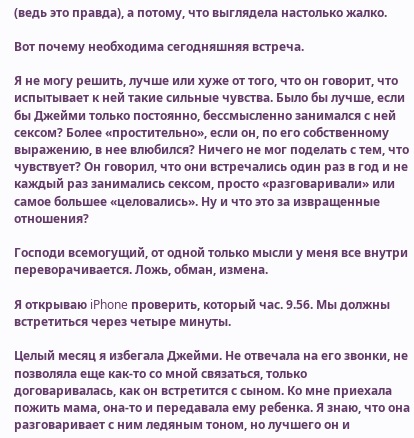(ведь это правда), а потому, что выглядела настолько жалко.

Вот почему необходима сегодняшняя встреча.

Я не могу решить, лучше или хуже от того, что он говорит, что испытывает к ней такие сильные чувства. Было бы лучше, если бы Джейми только постоянно, бессмысленно занимался с ней сексом? Более «простительно», если он, по его собственному выражению, в нее влюбился? Ничего не мог поделать с тем, что чувствует? Он говорил, что они встречались один раз в год и не каждый раз занимались сексом, просто «разговаривали» или самое большее «целовались». Ну и что это за извращенные отношения?

Господи всемогущий, от одной только мысли у меня все внутри переворачивается. Ложь, обман, измена.

Я открываю iPhone проверить, который час. 9.56. Мы должны встретиться через четыре минуты.

Целый месяц я избегала Джейми. Не отвечала на его звонки, не позволяла еще как-то со мной связаться, только договаривалась, как он встретится с сыном. Ко мне приехала пожить мама, она-то и передавала ему ребенка. Я знаю, что она разговаривает с ним ледяным тоном, но лучшего он и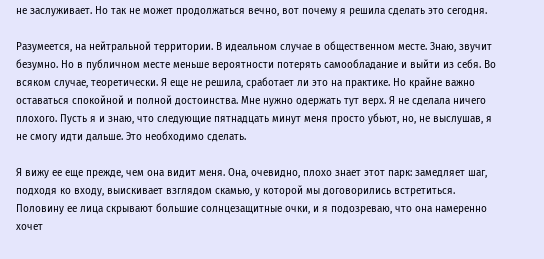не заслуживает. Но так не может продолжаться вечно, вот почему я решила сделать это сегодня.

Разумеется, на нейтральной территории. В идеальном случае в общественном месте. Знаю, звучит безумно. Но в публичном месте меньше вероятности потерять самообладание и выйти из себя. Во всяком случае, теоретически. Я еще не решила, сработает ли это на практике. Но крайне важно оставаться спокойной и полной достоинства. Мне нужно одержать тут верх. Я не сделала ничего плохого. Пусть я и знаю, что следующие пятнадцать минут меня просто убьют, но, не выслушав, я не смогу идти дальше. Это необходимо сделать.

Я вижу ее еще прежде, чем она видит меня. Она, очевидно, плохо знает этот парк: замедляет шаг, подходя ко входу, выискивает взглядом скамью, у которой мы договорились встретиться. Половину ее лица скрывают большие солнцезащитные очки, и я подозреваю, что она намеренно хочет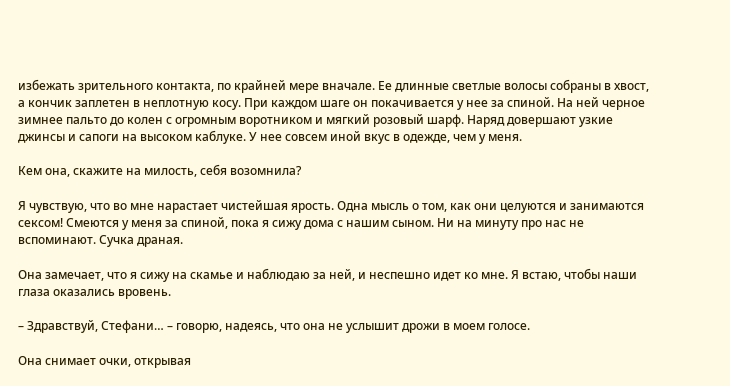избежать зрительного контакта, по крайней мере вначале. Ее длинные светлые волосы собраны в хвост, а кончик заплетен в неплотную косу. При каждом шаге он покачивается у нее за спиной. На ней черное зимнее пальто до колен с огромным воротником и мягкий розовый шарф. Наряд довершают узкие джинсы и сапоги на высоком каблуке. У нее совсем иной вкус в одежде, чем у меня.

Кем она, скажите на милость, себя возомнила?

Я чувствую, что во мне нарастает чистейшая ярость. Одна мысль о том, как они целуются и занимаются сексом! Смеются у меня за спиной, пока я сижу дома с нашим сыном. Ни на минуту про нас не вспоминают. Сучка драная.

Она замечает, что я сижу на скамье и наблюдаю за ней, и неспешно идет ко мне. Я встаю, чтобы наши глаза оказались вровень.

– Здравствуй, Стефани… – говорю, надеясь, что она не услышит дрожи в моем голосе.

Она снимает очки, открывая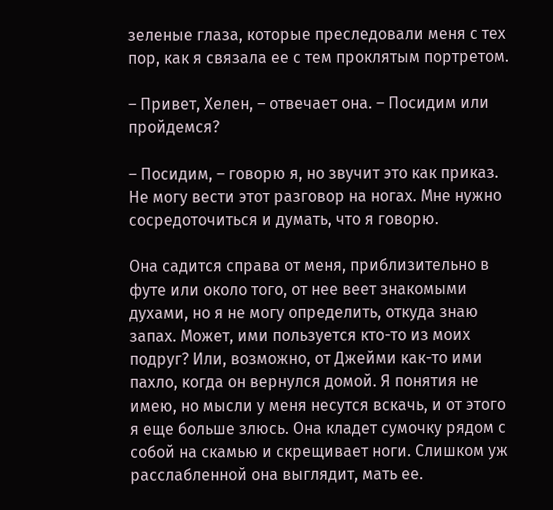зеленые глаза, которые преследовали меня с тех пор, как я связала ее с тем проклятым портретом.

– Привет, Хелен, – отвечает она. – Посидим или пройдемся?

– Посидим, – говорю я, но звучит это как приказ. Не могу вести этот разговор на ногах. Мне нужно сосредоточиться и думать, что я говорю.

Она садится справа от меня, приблизительно в футе или около того, от нее веет знакомыми духами, но я не могу определить, откуда знаю запах. Может, ими пользуется кто-то из моих подруг? Или, возможно, от Джейми как-то ими пахло, когда он вернулся домой. Я понятия не имею, но мысли у меня несутся вскачь, и от этого я еще больше злюсь. Она кладет сумочку рядом с собой на скамью и скрещивает ноги. Слишком уж расслабленной она выглядит, мать ее.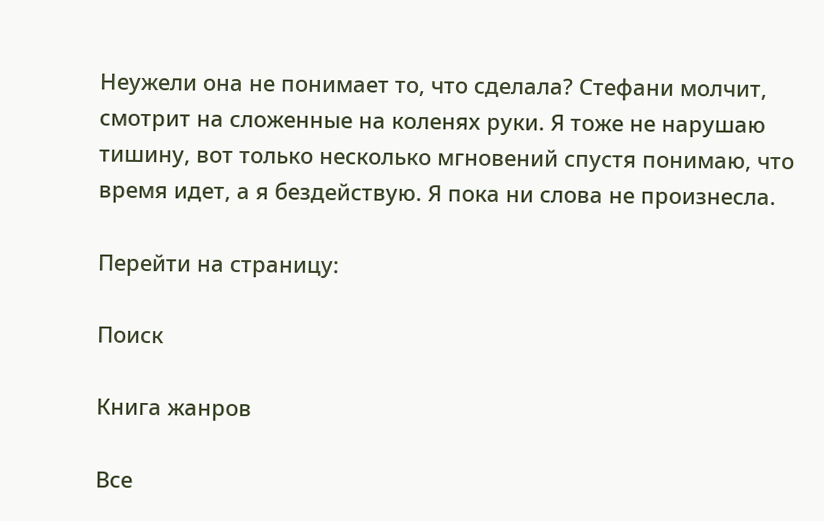Неужели она не понимает то, что сделала? Стефани молчит, смотрит на сложенные на коленях руки. Я тоже не нарушаю тишину, вот только несколько мгновений спустя понимаю, что время идет, а я бездействую. Я пока ни слова не произнесла.

Перейти на страницу:

Поиск

Книга жанров

Все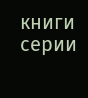книги серии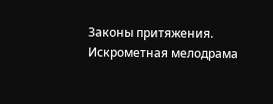Законы притяжения. Искрометная мелодрама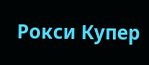Рокси Купер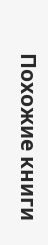Похожие книги